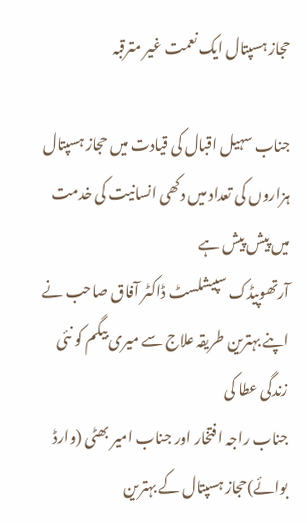حجاز ہسپتال ایک نعمت غیر مترقبہ

جناب سہیل اقبال کی قیادت میں حجاز ہسپتال ہزاروں کی تعداد میں دکھی انسانیت کی خدمت میں پیش پیش ہے
آرتھوپیڈک سپیشلسٹ ڈاکٹر آفاق صاحب نے اپنے بہترین طریقہ علاج سے میری بیگم کو نئی زندگی عطا کی
جناب راجہ افتخار اور جناب امیر بھٹی (وارڈ بوائے)حجاز ہسپتال کے بہترین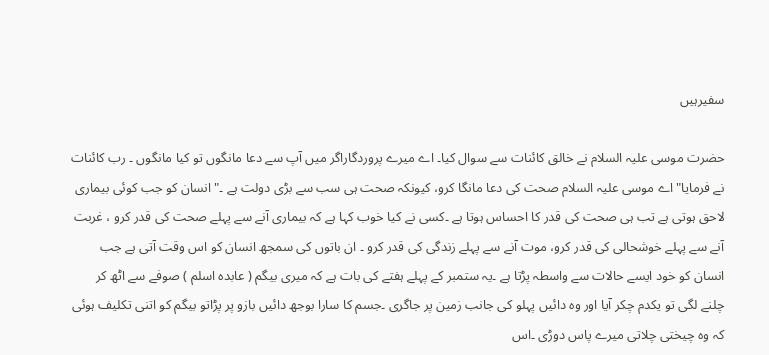سفیرہیں

حضرت موسی علیہ السلام نے خالق کائنات سے سوال کیا۔ اے میرے پروردگاراگر میں آپ سے دعا مانگوں تو کیا مانگوں ۔ رب کائنات نے فرمایا" اے موسی علیہ السلام صحت کی دعا مانگا کرو، کیونکہ صحت ہی سب سے بڑی دولت ہے ۔" انسان کو جب کوئی بیماری لاحق ہوتی ہے تب ہی صحت کی قدر کا احساس ہوتا ہے ۔کسی نے کیا خوب کہا ہے کہ بیماری آنے سے پہلے صحت کی قدر کرو ، غربت آنے سے پہلے خوشحالی کی قدر کرو، موت آنے سے پہلے زندگی کی قدر کرو ۔ ان باتوں کی سمجھ انسان کو اس وقت آتی ہے جب انسان کو خود ایسے حالات سے واسطہ پڑتا ہے ۔یہ ستمبر کے پہلے ہفتے کی بات ہے کہ میری بیگم ( عابدہ اسلم ) صوفے سے اٹھ کر چلنے لگی تو یکدم چکر آیا اور وہ دائیں پہلو کی جانب زمین پر جاگری ۔جسم کا سارا بوجھ دائیں بازو پر پڑاتو بیگم کو اتنی تکلیف ہوئی کہ وہ چیختی چلاتی میرے پاس دوڑی ۔اس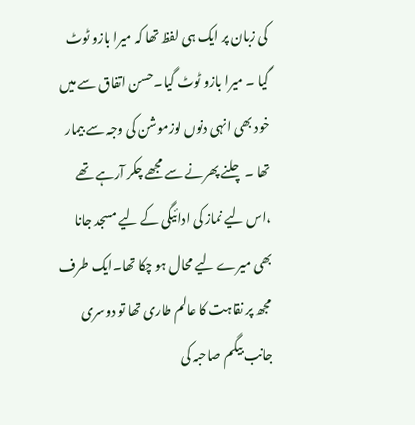کی زبان پر ایک ہی لفظ تھا کہ میرا بازو ٹوٹ گیا ۔ میرا بازو ٹوٹ گیا۔حسن اتفاق سے میں خود بھی انہی دنوں لوزموشن کی وجہ سے بیمار تھا ۔ چلنے پھرنے سے مجھے چکر آرہے تھے ،اس لیے نماز کی ادائیگی کے لیے مسجد جانا بھی میرے لیے محال ہو چکا تھا۔ایک طرف مجھ پر نقاہت کا عالم طاری تھا تو دوسری جانب بیگم صاحبہ کی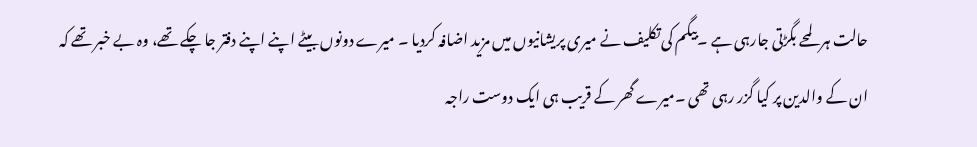حالت ہر لمحے بگڑتی جارہی ہے ۔بیگم کی تکلیف نے میری پریشانیوں میں مزید اضافہ کردیا ۔ میرے دونوں بیٹے اپنے اپنے دفتر جا چکے تھے، وہ بے خبر تھے کہ ان کے والدین پر کیا گزر رہی تھی ۔میرے گھر کے قریب ہی ایک دوست راجہ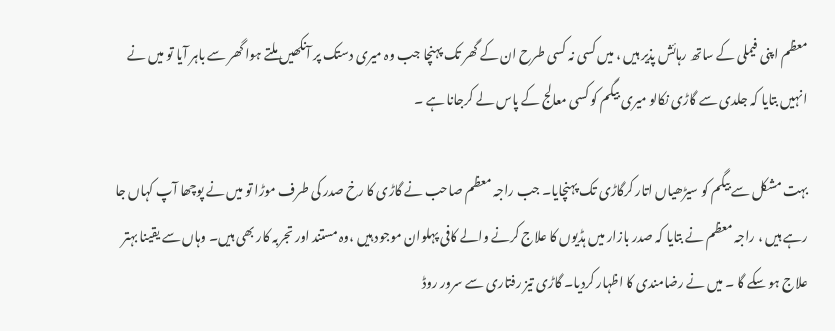معظم اپنی فیملی کے ساتھ رہائش پذیر ہیں ، میں کسی نہ کسی طرح ان کے گھر تک پہنچا جب وہ میری دستک پر آنکھیں ملتے ہوا گھر سے باہر آیا تو میں نے انہیں بتایا کہ جلدی سے گاڑی نکالو میری بیگم کو کسی معالج کے پاس لے کرجانا ہے ۔

بہت مشکل سے بیگم کو سیڑھیاں اتار کرگاڑی تک پہنچایا۔ جب راجہ معظم صاحب نے گاڑی کا رخ صدر کی طرف موڑا تو میں نے پوچھا آپ کہاں جا رہے ہیں ، راجہ معظم نے بتایا کہ صدر بازار میں ہڈیوں کا علاج کرنے والے کافی پہلوان موجود ہیں ،وہ مستند اور تجربہ کار بھی ہیں۔ وہاں سے یقینا بہتر علاج ہو سکے گا ۔ میں نے رضامندی کا اظہار کردیا۔ گاڑی تیز رفتاری سے سرور روڈ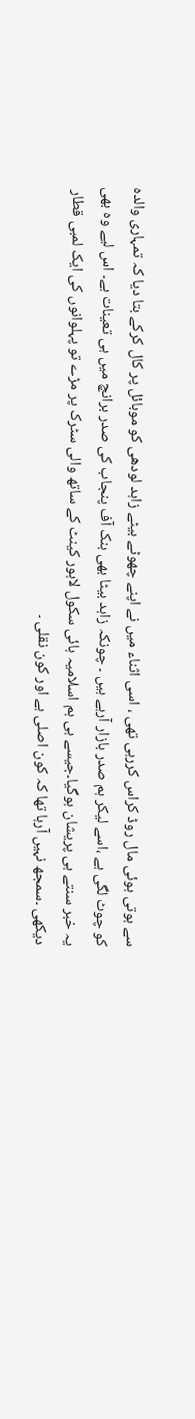سے ہوتی ہوئی مال روڈ کراس کررہی تھی ، اسی اثناء میں نے اپنے چھوٹے بیٹے زاہد لودھی کو موبائل پر کال کرکے بتا دیا کہ تمہاری والدہ کو چوٹ لگی ہے ،اسے لیکر ہم صدر بازار آرہے ہیں ۔ چونکہ زاہد بیٹا بھی بنک آف پنجاب کی صدر برانچ میں ہی تعینات ہے۔ اس لیے وہ بھی یہ خبر سنتے ہی پریشان ہوگیا۔جیسے ہی ہم اسلامیہ ہائی سکول لاہور کینٹ کے ساتھ والی سٹرک پر مڑے تو پہلوانوں کی ایک لمبی قطار دیکھی ۔سمجھ نہیں آرہا تھا کہ کون اصلی ہے اور کون نقلی ۔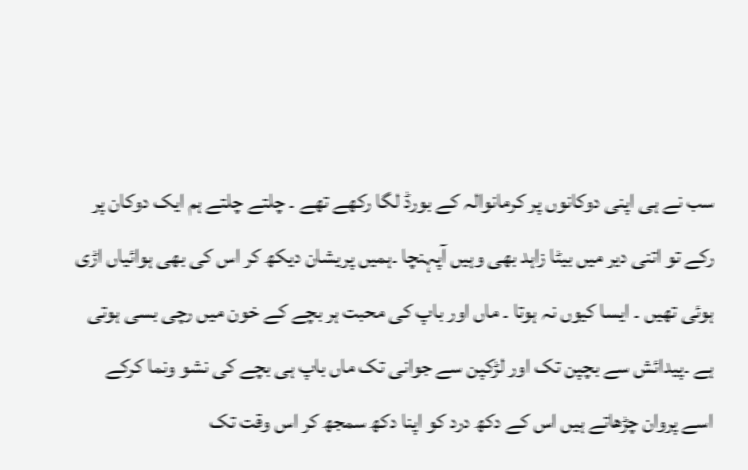سب نے ہی اپنی دوکانوں پر کرمانوالہ کے بورڈ لگا رکھے تھے ۔ چلتے چلتے ہم ایک دوکان پر رکے تو اتنی دیر میں بیٹا زاہد بھی وہیں آپہنچا ۔ہمیں پریشان دیکھ کر اس کی بھی ہوائیاں اڑی ہوئی تھیں ۔ ایسا کیوں نہ ہوتا ۔ ماں اور باپ کی محبت ہر بچے کے خون میں رچی بسی ہوتی ہے ۔پیدائش سے بچپن تک اور لڑکپن سے جوانی تک ماں باپ ہی بچے کی نشو ونما کرکے اسے پروان چڑھاتے ہیں اس کے دکھ درد کو اپنا دکھ سمجھ کر اس وقت تک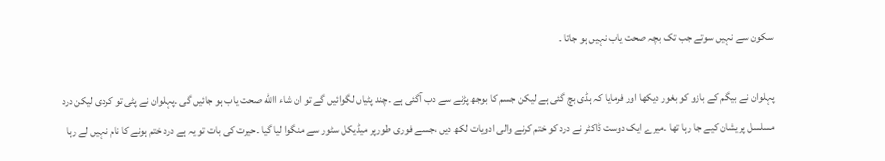سکون سے نہیں سوتے جب تک بچہ صحت یاب نہیں ہو جاتا ۔

پہلوان نے بیگم کے بازو کو بغور دیکھا اور فرمایا کہ ہڈی بچ گئی ہے لیکن جسم کا بوجھ پڑنے سے دب آگئی ہے ۔چند پٹیاں لگوائیں گے تو ان شاء االله صحت یاب ہو جائیں گی ۔پہلوان نے پٹی تو کردی لیکن درد مسلسل پریشان کیے جا رہا تھا ۔میرے ایک دوست ڈاکٹر نے درد کو ختم کرنے والی ادویات لکھ دیں ،جسے فوری طورپر میڈیکل سٹور سے منگوا لیا گیا ۔حیرت کی بات تو یہ ہے درد ختم ہونے کا نام نہیں لے رہا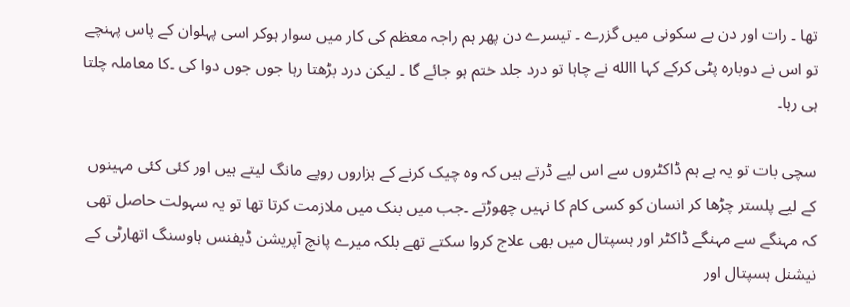تھا ۔ رات اور دن بے سکونی میں گزرے ۔ تیسرے دن پھر ہم راجہ معظم کی کار میں سوار ہوکر اسی پہلوان کے پاس پہنچے تو اس نے دوبارہ پٹی کرکے کہا االله نے چاہا تو درد جلد ختم ہو جائے گا ۔ لیکن درد بڑھتا رہا جوں جوں دوا کی ۔کا معاملہ چلتا ہی رہا۔

سچی بات تو یہ ہے ہم ڈاکٹروں سے اس لیے ڈرتے ہیں کہ وہ چیک کرنے کے ہزاروں روپے مانگ لیتے ہیں اور کئی کئی مہینوں کے لیے پلستر چڑھا کر انسان کو کسی کام کا نہیں چھوڑتے ۔جب میں بنک میں ملازمت کرتا تھا تو یہ سہولت حاصل تھی کہ مہنگے سے مہنگے ڈاکٹر اور ہسپتال میں بھی علاج کروا سکتے تھے بلکہ میرے پانچ آپریشن ڈیفنس ہاوسنگ اتھارٹی کے نیشنل ہسپتال اور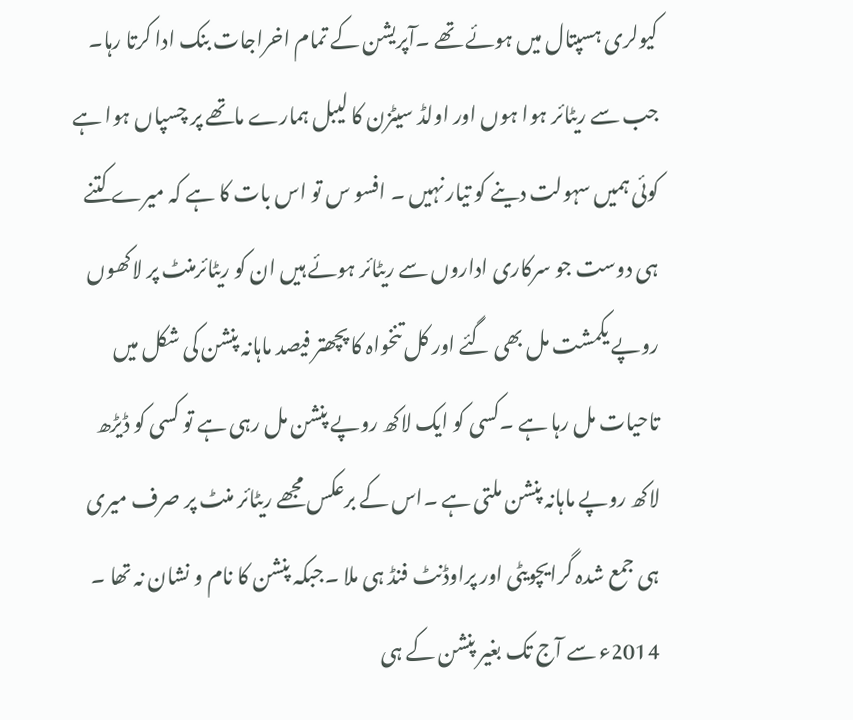کیولری ہسپتال میں ہوئے تھے ۔آپریشن کے تمام اخراجات بنک ادا کرتا رہا۔ جب سے ریٹائر ہوا ہوں اور اولڈ سیٹزن کا لیبل ہمارے ماتھے پر چسپاں ہوا ہے کوئی ہمیں سہولت دینے کو تیار نہیں ۔ افسو س تو اس بات کا ہے کہ میرے کتنے ہی دوست جو سرکاری اداروں سے ریٹائر ہوئے ہیں ان کو ریٹائرمنٹ پر لاکھوں روپے یکمشت مل بھی گئے اور کل تنخواہ کا پچھتر فیصد ماہانہ پنشن کی شکل میں تاحیات مل رہا ہے ۔کسی کو ایک لاکھ روپے پنشن مل رہی ہے تو کسی کو ڈیڑھ لاکھ روپے ماہانہ پنشن ملتی ہے ۔اس کے برعکس مجھے ریٹائر منٹ پر صرف میری ہی جمع شدہ گرایچویٹی اور پراوڈنٹ فنڈ ہی ملا ۔جبکہ پنشن کا نام و نشان نہ تھا ۔ 2014ء سے آج تک بغیر پنشن کے ہی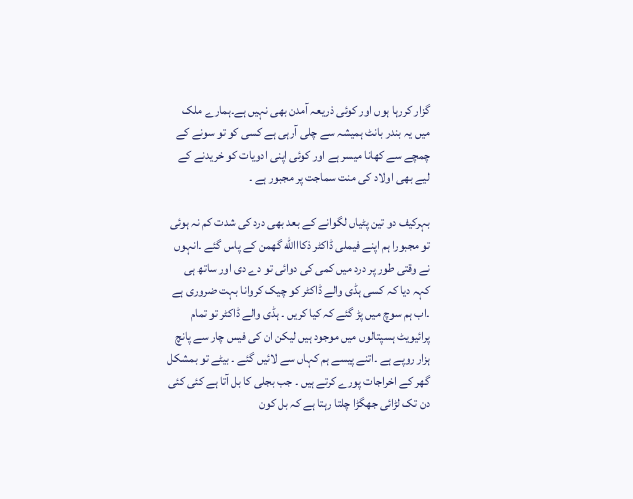گزار کررہا ہوں اور کوئی ذریعہ آمدن بھی نہیں ہے۔ہمارے ملک میں یہ بندر بانٹ ہمیشہ سے چلی آرہی ہے کسی کو تو سونے کے چمچے سے کھانا میسر ہے اور کوئی اپنی ادویات کو خریدنے کے لیے بھی اولاد کی منت سماجت پر مجبور ہے ۔

بہرکیف دو تین پٹیاں لگوانے کے بعد بھی درد کی شدت کم نہ ہوئی تو مجبورا ہم اپنے فیملی ڈاکٹر ذکااالله گھمن کے پاس گئے ۔انہوں نے وقتی طور پر درد میں کمی کی دوائی تو دے دی اور ساتھ ہی کہہ دیا کہ کسی ہڈی والے ڈاکٹر کو چیک کروانا بہت ضروری ہے ۔اب ہم سوچ میں پڑ گئے کہ کیا کریں ۔ ہڈی والے ڈاکٹر تو تمام پرائیویٹ ہسپتالوں میں موجود ہیں لیکن ان کی فیس چار سے پانچ ہزار روپے ہے ۔اتنے پیسے ہم کہاں سے لائیں گئے ۔ بیٹے تو بمشکل گھر کے اخراجات پورے کرتے ہیں ۔ جب بجلی کا بل آتا ہے کئی کئی دن تک لڑائی جھگڑا چلتا رہتا ہے کہ بل کون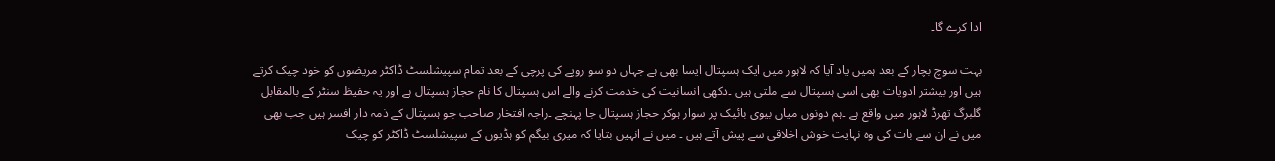ادا کرے گا۔

بہت سوچ بچار کے بعد ہمیں یاد آیا کہ لاہور میں ایک ہسپتال ایسا بھی ہے جہاں دو سو روپے کی پرچی کے بعد تمام سپیشلسٹ ڈاکٹر مریضوں کو خود چیک کرتے ہیں اور بیشتر ادویات بھی اسی ہسپتال سے ملتی ہیں ۔دکھی انسانیت کی خدمت کرنے والے اس ہسپتال کا نام حجاز ہسپتال ہے اور یہ حفیظ سنٹر کے بالمقابل گلبرگ تھرڈ لاہور میں واقع ہے ۔ہم دونوں میاں بیوی بائیک پر سوار ہوکر حجاز ہسپتال جا پہنچے ۔راجہ افتخار صاحب جو ہسپتال کے ذمہ دار افسر ہیں جب بھی میں نے ان سے بات کی وہ نہایت خوش اخلاقی سے پیش آتے ہیں ۔ میں نے انہیں بتایا کہ میری بیگم کو ہڈیوں کے سپیشلسٹ ڈاکٹر کو چیک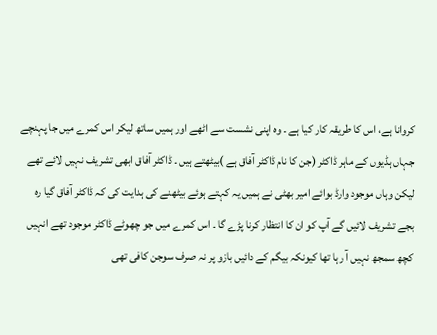کروانا ہے، اس کا طریقہ کار کیا ہے ۔ وہ اپنی نشست سے اٹھے اور ہمیں ساتھ لیکر اس کمرے میں جا پہنچے جہاں ہڈیوں کے ماہر ڈاکٹر (جن کا نام ڈاکٹر آفاق ہے )بیٹھتے ہیں ۔ ڈاکٹر آفاق ابھی تشریف نہیں لائے تھے لیکن وہاں موجود وارڈ بوائے امیر بھٹی نے ہمیں یہ کہتے ہوئے بیٹھنے کی ہدایت کی کہ ڈاکٹر آفاق گیا رہ بجے تشریف لائیں گے آپ کو ان کا انتظار کرنا پڑے گا ۔ اس کمرے میں جو چھوٹے ڈاکٹر موجود تھے انہیں کچھ سمجھ نہیں آ رہا تھا کیونکہ بیگم کے دائیں بازو پر نہ صرف سوجن کافی تھی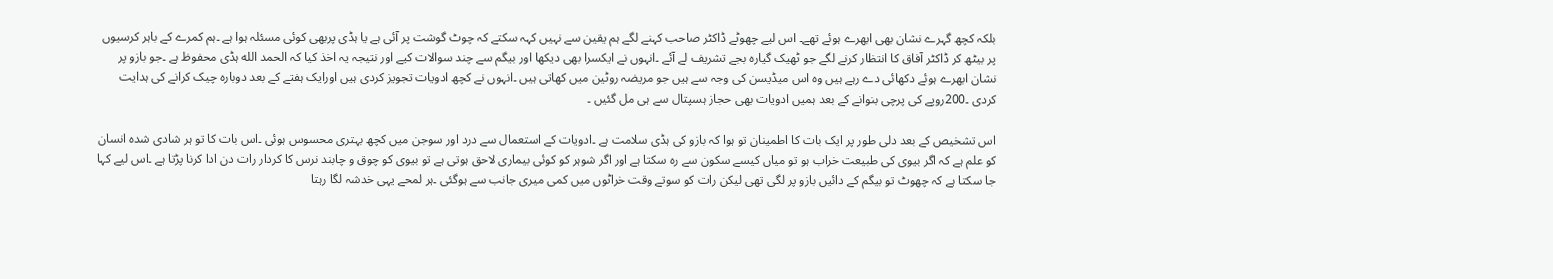بلکہ کچھ گہرے نشان بھی ابھرے ہوئے تھے۔ اس لیے چھوٹے ڈاکٹر صاحب کہنے لگے ہم یقین سے نہیں کہہ سکتے کہ چوٹ گوشت پر آئی ہے یا ہڈی پربھی کوئی مسئلہ ہوا ہے ۔ہم کمرے کے باہر کرسیوں پر بیٹھ کر ڈاکٹر آفاق کا انتظار کرنے لگے جو ٹھیک گیارہ بجے تشریف لے آئے ۔انہوں نے ایکسرا بھی دیکھا اور بیگم سے چند سوالات کیے اور نتیجہ یہ اخذ کیا کہ الحمد الله ہڈی محفوظ ہے ۔جو بازو پر نشان ابھرے ہوئے دکھائی دے رہے ہیں وہ اس میڈیسن کی وجہ سے ہیں جو مریضہ روٹین میں کھاتی ہیں ۔انہوں نے کچھ ادویات تجویز کردی ہیں اورایک ہفتے کے بعد دوبارہ چیک کرانے کی ہدایت کردی ۔200روپے کی پرچی بنوانے کے بعد ہمیں ادویات بھی حجاز ہسپتال سے ہی مل گئیں ۔

اس تشخیص کے بعد دلی طور پر ایک بات کا اطمینان تو ہوا کہ بازو کی ہڈی سلامت ہے ۔ادویات کے استعمال سے درد اور سوجن میں کچھ بہتری محسوس ہوئی ۔اس بات کا تو ہر شادی شدہ انسان کو علم ہے کہ اگر بیوی کی طبیعت خراب ہو تو میاں کیسے سکون سے رہ سکتا ہے اور اگر شوہر کو کوئی بیماری لاحق ہوتی ہے تو بیوی کو چوق و چابند نرس کا کردار رات دن ادا کرنا پڑتا ہے ۔اس لیے کہا جا سکتا ہے کہ چھوٹ تو بیگم کے دائیں بازو پر لگی تھی لیکن رات کو سوتے وقت خراٹوں میں کمی میری جانب سے ہوگئی ۔ہر لمحے یہی خدشہ لگا رہتا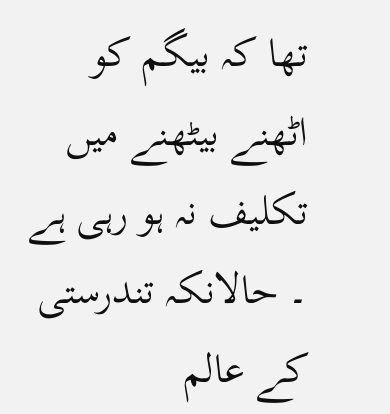تھا کہ بیگم کو اٹھنے بیٹھنے میں تکلیف نہ ہو رہی ہے ۔ حالانکہ تندرستی کے عالم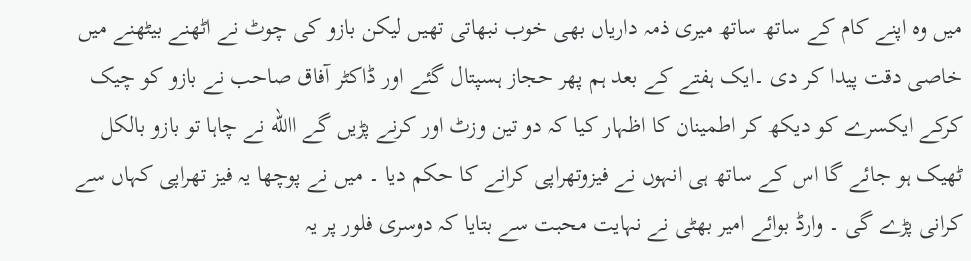میں وہ اپنے کام کے ساتھ ساتھ میری ذمہ داریاں بھی خوب نبھاتی تھیں لیکن بازو کی چوٹ نے اٹھنے بیٹھنے میں خاصی دقت پیدا کر دی ۔ایک ہفتے کے بعد ہم پھر حجاز ہسپتال گئے اور ڈاکٹر آفاق صاحب نے بازو کو چیک کرکے ایکسرے کو دیکھ کر اطمینان کا اظہار کیا کہ دو تین وزٹ اور کرنے پڑیں گے االله نے چاہا تو بازو بالکل ٹھیک ہو جائے گا اس کے ساتھ ہی انہوں نے فیزوتھراپی کرانے کا حکم دیا ۔ میں نے پوچھا یہ فیز تھراپی کہاں سے کرانی پڑے گی ۔ وارڈ بوائے امیر بھٹی نے نہایت محبت سے بتایا کہ دوسری فلور پر یہ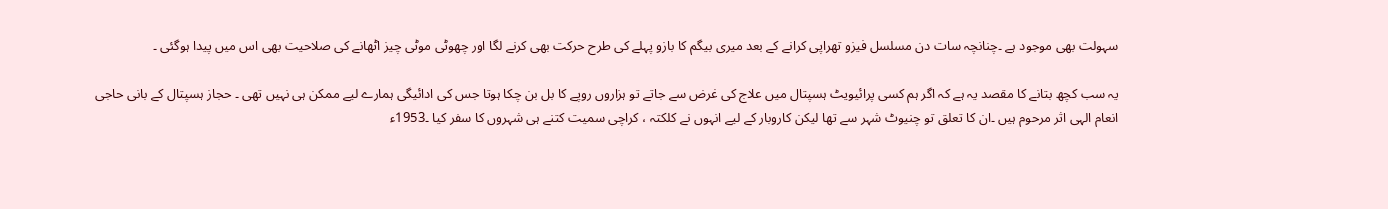سہولت بھی موجود ہے ۔چنانچہ سات دن مسلسل فیزو تھراپی کرانے کے بعد میری بیگم کا بازو پہلے کی طرح حرکت بھی کرنے لگا اور چھوٹی موٹی چیز اٹھانے کی صلاحیت بھی اس میں پیدا ہوگئی ۔

یہ سب کچھ بتانے کا مقصد یہ ہے کہ اگر ہم کسی پرائیویٹ ہسپتال میں علاج کی غرض سے جاتے تو ہزاروں روپے کا بل بن چکا ہوتا جس کی ادائیگی ہمارے لیے ممکن ہی نہیں تھی ۔ حجاز ہسپتال کے بانی حاجی انعام الہی اثر مرحوم ہیں ۔ان کا تعلق تو چنیوٹ شہر سے تھا لیکن کاروبار کے لیے انہوں نے کلکتہ ، کراچی سمیت کتنے ہی شہروں کا سفر کیا ۔1953ء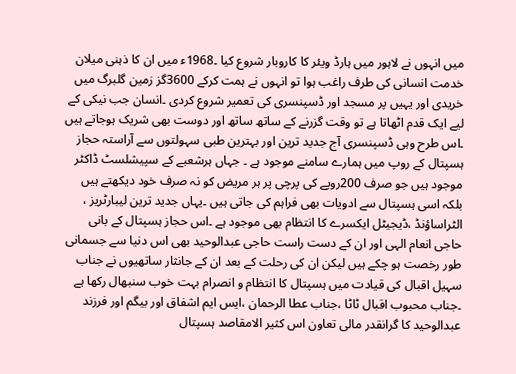میں انہوں نے لاہور میں ہارڈ ویئر کا کاروبار شروع کیا ۔1968ء میں ان کا ذہنی میلان خدمت انسانی کی طرف راغب ہوا تو انہوں نے ہمت کرکے 3600گز زمین گلبرگ میں خریدی اور یہیں پر مسجد اور ڈسپنسری کی تعمیر شروع کردی ۔انسان جب نیکی کے لیے ایک قدم اٹھاتا ہے تو وقت گزرنے کے ساتھ ساتھ اور دوست بھی شریک ہوجاتے ہیں ۔اس طرح وہی ڈسپنسری آج جدید ترین اور بہترین طبی سہولتوں سے آراستہ حجاز ہسپتال کے روپ میں ہمارے سامنے موجود ہے ۔ جہاں ہرشعبے کے سپیشلسٹ ڈاکٹر موجود ہیں جو صرف 200روپے کی پرچی پر ہر مریض کو نہ صرف خود دیکھتے ہیں بلکہ اسی ہسپتال سے ادویات بھی فراہم کی جاتی ہیں ۔یہاں جدید ترین لیبارٹریز ، الٹراساؤنڈ ،ڈیجیٹل ایکسرے کا انتظام بھی موجود ہے ۔اس حجاز ہسپتال کے بانی حاجی انعام الہی اور ان کے دست راست حاجی عبدالوحید بھی اس دنیا سے جسمانی طور رخصت ہو چکے ہیں لیکن ان کی رحلت کے بعد ان کے جانثار ساتھیوں نے جناب سہیل اقبال کی قیادت میں ہسپتال کا انتظام و انصرام بہت خوب سنبھال رکھا ہے ۔جناب محبوب اقبال ٹاٹا ،جناب عطا الرحمان ،ایس ایم اشفاق اور بیگم اور فرزند عبدالوحید کا گرانقدر مالی تعاون اس کثیر الامقاصد ہسپتال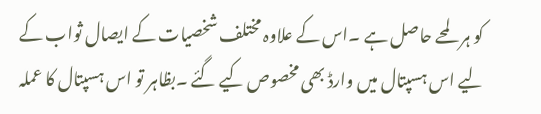کو ہر لمحے حاصل ہے ۔اس کے علاوہ مختلف شخصیات کے ایصال ثواب کے لیے اس ہسپتال میں وارڈ بھی مخصوص کیے گئے ۔بظاہر تو اس ہسپتال کا عملہ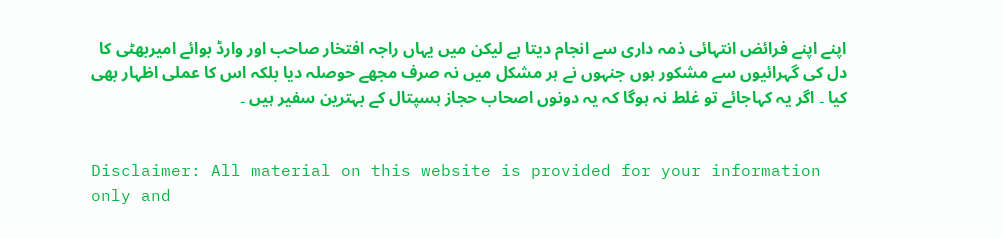اپنے اپنے فرائض انتہائی ذمہ داری سے انجام دیتا ہے لیکن میں یہاں راجہ افتخار صاحب اور وارڈ بوائے امیربھٹی کا دل کی گہرائیوں سے مشکور ہوں جنہوں نے ہر مشکل میں نہ صرف مجھے حوصلہ دیا بلکہ اس کا عملی اظہار بھی کیا ۔ اگر یہ کہاجائے تو غلط نہ ہوگا کہ یہ دونوں اصحاب حجاز ہسپتال کے بہترین سفیر ہیں ۔


Disclaimer: All material on this website is provided for your information only and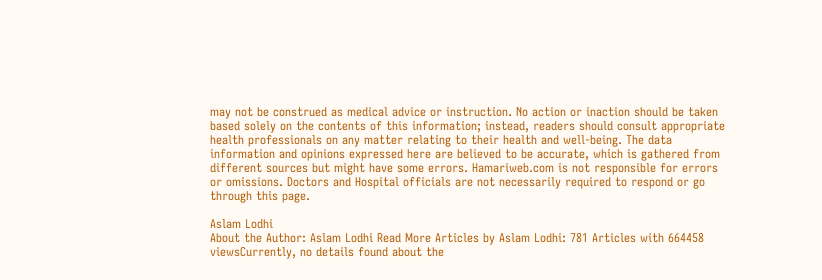may not be construed as medical advice or instruction. No action or inaction should be taken based solely on the contents of this information; instead, readers should consult appropriate health professionals on any matter relating to their health and well-being. The data information and opinions expressed here are believed to be accurate, which is gathered from different sources but might have some errors. Hamariweb.com is not responsible for errors or omissions. Doctors and Hospital officials are not necessarily required to respond or go through this page.

Aslam Lodhi
About the Author: Aslam Lodhi Read More Articles by Aslam Lodhi: 781 Articles with 664458 viewsCurrently, no details found about the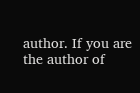author. If you are the author of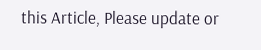this Article, Please update or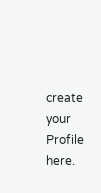create your Profile here.